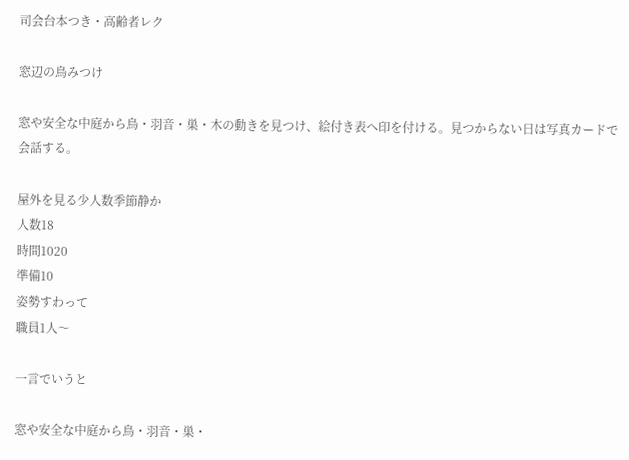司会台本つき・高齢者レク

窓辺の鳥みつけ

窓や安全な中庭から鳥・羽音・巣・木の動きを見つけ、絵付き表へ印を付ける。見つからない日は写真カードで会話する。

屋外を見る少人数季節静か
人数18
時間1020
準備10
姿勢すわって
職員1人〜

一言でいうと

窓や安全な中庭から鳥・羽音・巣・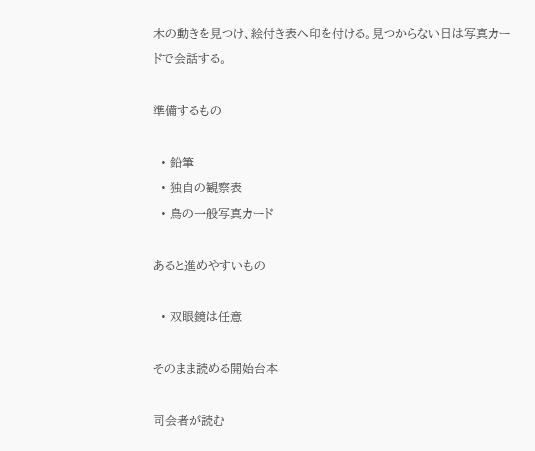木の動きを見つけ、絵付き表へ印を付ける。見つからない日は写真カードで会話する。

準備するもの

  • 鉛筆
  • 独自の観察表
  • 鳥の一般写真カード

あると進めやすいもの

  • 双眼鏡は任意

そのまま読める開始台本

司会者が読む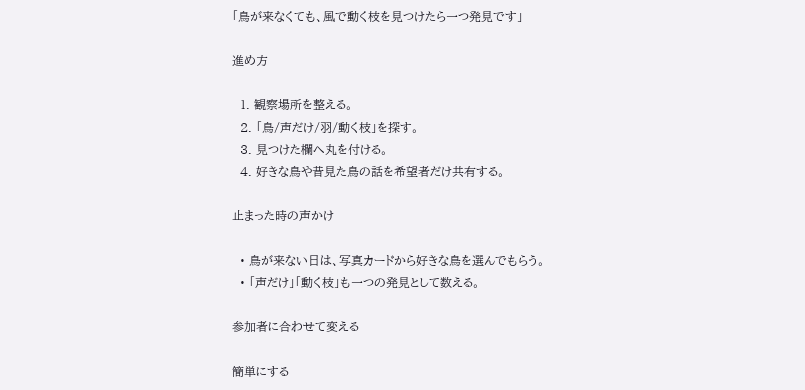「鳥が来なくても、風で動く枝を見つけたら一つ発見です」

進め方

  1. 観察場所を整える。
  2. 「鳥/声だけ/羽/動く枝」を探す。
  3. 見つけた欄へ丸を付ける。
  4. 好きな鳥や昔見た鳥の話を希望者だけ共有する。

止まった時の声かけ

  • 鳥が来ない日は、写真カードから好きな鳥を選んでもらう。
  • 「声だけ」「動く枝」も一つの発見として数える。

参加者に合わせて変える

簡単にする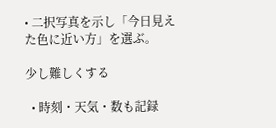• 二択写真を示し「今日見えた色に近い方」を選ぶ。

少し難しくする

  • 時刻・天気・数も記録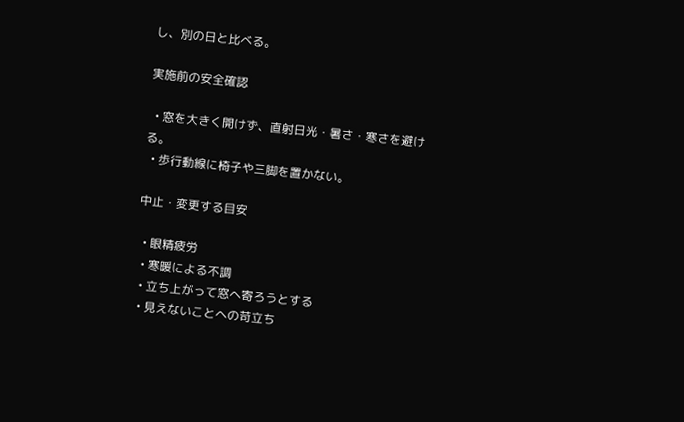し、別の日と比べる。

実施前の安全確認

  • 窓を大きく開けず、直射日光・暑さ・寒さを避ける。
  • 歩行動線に椅子や三脚を置かない。

中止・変更する目安

  • 眼精疲労
  • 寒暖による不調
  • 立ち上がって窓へ寄ろうとする
  • 見えないことへの苛立ち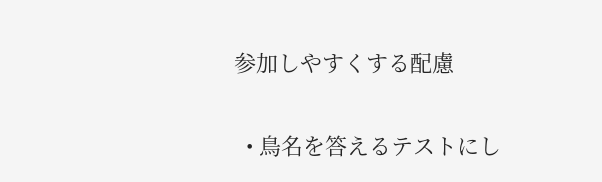参加しやすくする配慮

  • 鳥名を答えるテストにし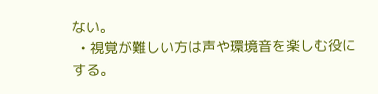ない。
  • 視覚が難しい方は声や環境音を楽しむ役にする。